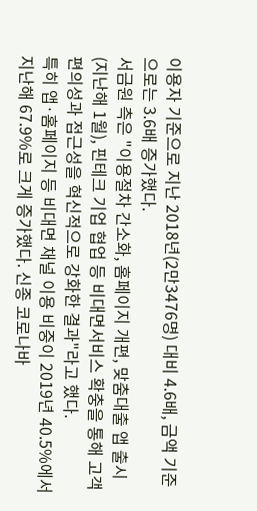이용자 기준으로 지난 2018년(2만3476명) 대비 4.6배, 금액 기준으로는 3.6배 증가했다.
서금원 측은 "이용절차 간소화, 홈페이지 개편, 맞춤대출 앱 출시(지난해 1월), 핀테크 기업 협업 등 비대면서비스 확충을 통해 고객 편의성과 접근성을 혁신적으로 강화한 결과"라고 했다.
특히 앱·홈페이지 등 비대면 채널 이용 비중이 2019년 40.5%에서 지난해 67.9%로 크게 증가했다. 신종 코로나바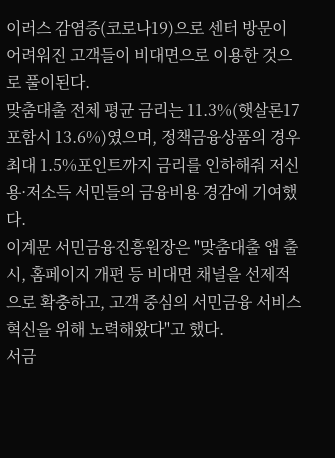이러스 감염증(코로나19)으로 센터 방문이 어려워진 고객들이 비대면으로 이용한 것으로 풀이된다.
맞춤대출 전체 평균 금리는 11.3%(햇살론17 포함시 13.6%)였으며, 정책금융상품의 경우 최대 1.5%포인트까지 금리를 인하해줘 저신용·저소득 서민들의 금융비용 경감에 기여했다.
이계문 서민금융진흥원장은 "맞춤대출 앱 출시, 홈페이지 개편 등 비대면 채널을 선제적으로 확충하고, 고객 중심의 서민금융 서비스 혁신을 위해 노력해왔다"고 했다.
서금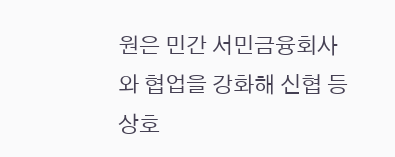원은 민간 서민금융회사와 협업을 강화해 신협 등 상호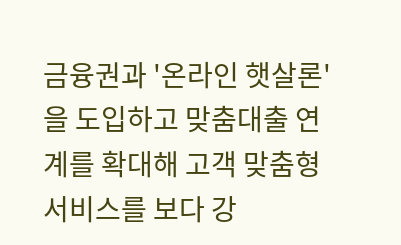금융권과 '온라인 햇살론'을 도입하고 맞춤대출 연계를 확대해 고객 맞춤형 서비스를 보다 강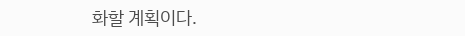화할 계획이다.